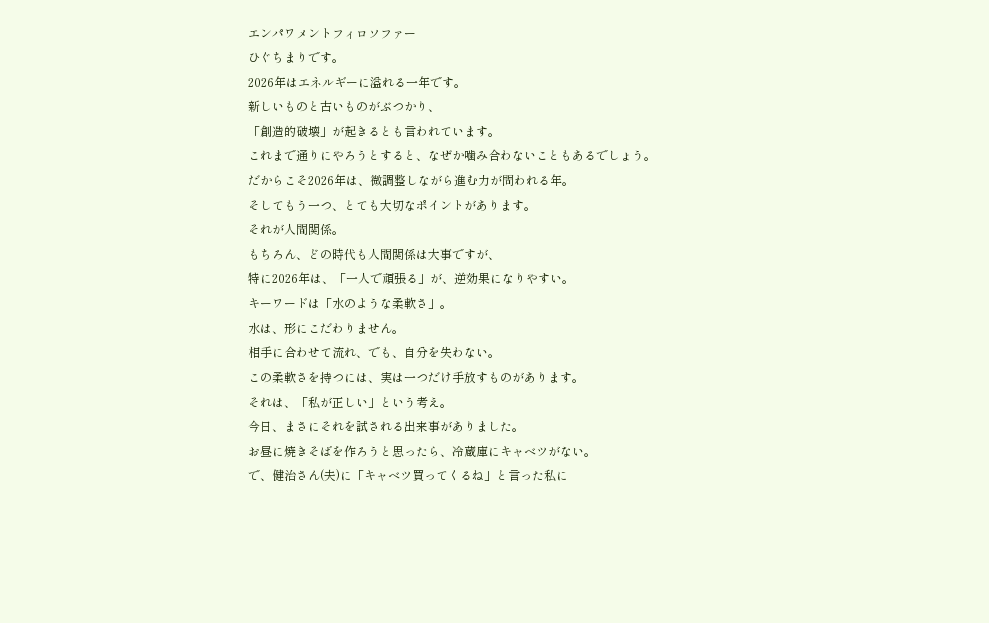エンパワメントフィロソファー
ひぐちまりです。
2026年はエネルギーに溢れる一年です。
新しいものと古いものがぶつかり、
「創造的破壊」が起きるとも言われています。
これまで通りにやろうとすると、なぜか噛み合わないこともあるでしょう。
だからこそ2026年は、微調整しながら進む力が問われる年。
そしてもう一つ、とても大切なポイントがあります。
それが人間関係。
もちろん、どの時代も人間関係は大事ですが、
特に2026年は、「一人で頑張る」が、逆効果になりやすい。
キーワードは「水のような柔軟さ」。
水は、形にこだわりません。
相手に合わせて流れ、でも、自分を失わない。
この柔軟さを持つには、実は一つだけ手放すものがあります。
それは、「私が正しい」という考え。
今日、まさにそれを試される出来事がありました。
お昼に焼きそばを作ろうと思ったら、冷蔵庫にキャベツがない。
で、健治さん(夫)に「キャベツ買ってくるね」と言った私に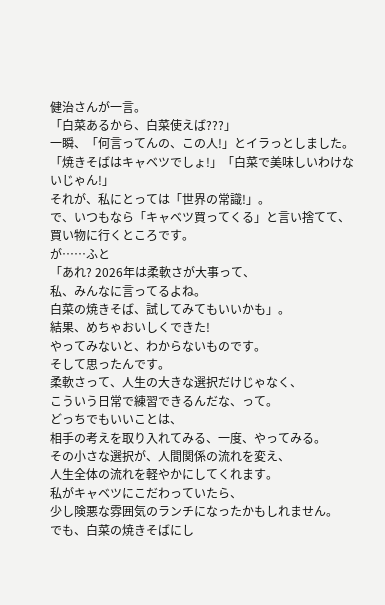健治さんが一言。
「白菜あるから、白菜使えば???」
一瞬、「何言ってんの、この人!」とイラっとしました。
「焼きそばはキャベツでしょ!」「白菜で美味しいわけないじゃん!」
それが、私にとっては「世界の常識!」。
で、いつもなら「キャベツ買ってくる」と言い捨てて、
買い物に行くところです。
が……ふと
「あれ? 2026年は柔軟さが大事って、
私、みんなに言ってるよね。
白菜の焼きそば、試してみてもいいかも」。
結果、めちゃおいしくできた!
やってみないと、わからないものです。
そして思ったんです。
柔軟さって、人生の大きな選択だけじゃなく、
こういう日常で練習できるんだな、って。
どっちでもいいことは、
相手の考えを取り入れてみる、一度、やってみる。
その小さな選択が、人間関係の流れを変え、
人生全体の流れを軽やかにしてくれます。
私がキャベツにこだわっていたら、
少し険悪な雰囲気のランチになったかもしれません。
でも、白菜の焼きそばにし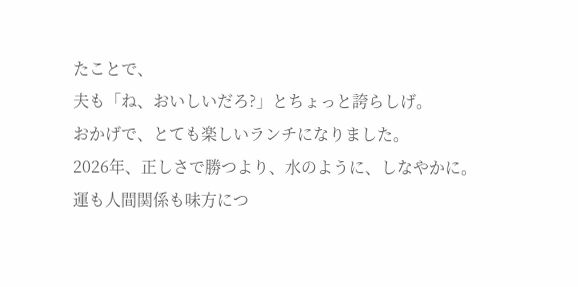たことで、
夫も「ね、おいしいだろ?」とちょっと誇らしげ。
おかげで、とても楽しいランチになりました。
2026年、正しさで勝つより、水のように、しなやかに。
運も人間関係も味方につ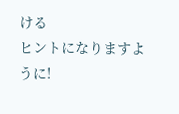ける
ヒントになりますように!